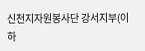신천지자원봉사단 강서지부(이하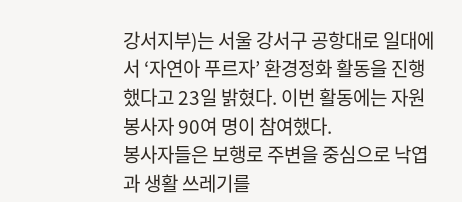강서지부)는 서울 강서구 공항대로 일대에서 ‘자연아 푸르자’ 환경정화 활동을 진행했다고 23일 밝혔다. 이번 활동에는 자원봉사자 90여 명이 참여했다.
봉사자들은 보행로 주변을 중심으로 낙엽과 생활 쓰레기를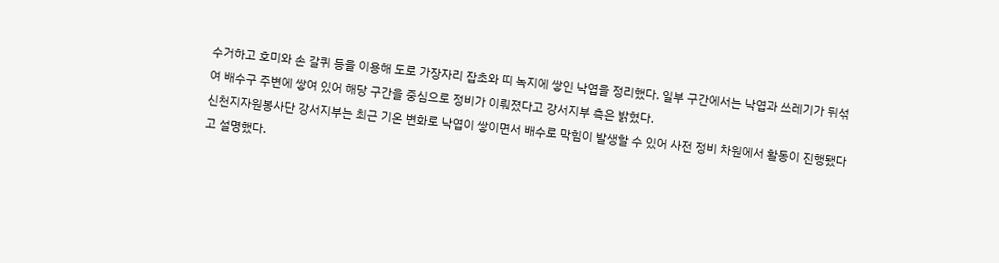수거하고 호미와 손 갈퀴 등을 이용해 도로 가장자리 잡초와 띠 녹지에 쌓인 낙엽을 정리했다. 일부 구간에서는 낙엽과 쓰레기가 뒤섞여 배수구 주변에 쌓여 있어 해당 구간을 중심으로 정비가 이뤄졌다고 강서지부 측은 밝혔다.
신천지자원봉사단 강서지부는 최근 기온 변화로 낙엽이 쌓이면서 배수로 막힘이 발생할 수 있어 사전 정비 차원에서 활동이 진행됐다고 설명했다.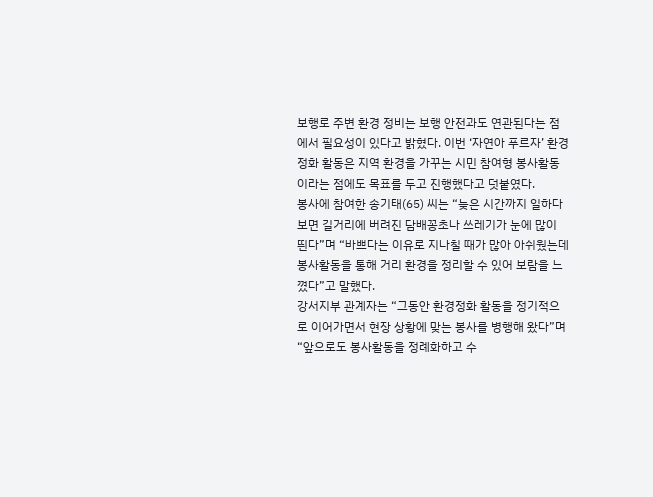보행로 주변 환경 정비는 보행 안전과도 연관된다는 점에서 필요성이 있다고 밝혔다. 이번 ‘자연아 푸르자’ 환경정화 활동은 지역 환경을 가꾸는 시민 참여형 봉사활동이라는 점에도 목표를 두고 진행했다고 덧붙였다.
봉사에 참여한 송기태(65) 씨는 “늦은 시간까지 일하다 보면 길거리에 버려진 담배꽁초나 쓰레기가 눈에 많이 띈다”며 “바쁘다는 이유로 지나칠 때가 많아 아쉬웠는데 봉사활동을 통해 거리 환경을 정리할 수 있어 보람을 느꼈다”고 말했다.
강서지부 관계자는 “그동안 환경정화 활동을 정기적으로 이어가면서 현장 상황에 맞는 봉사를 병행해 왔다”며 “앞으로도 봉사활동을 정례화하고 수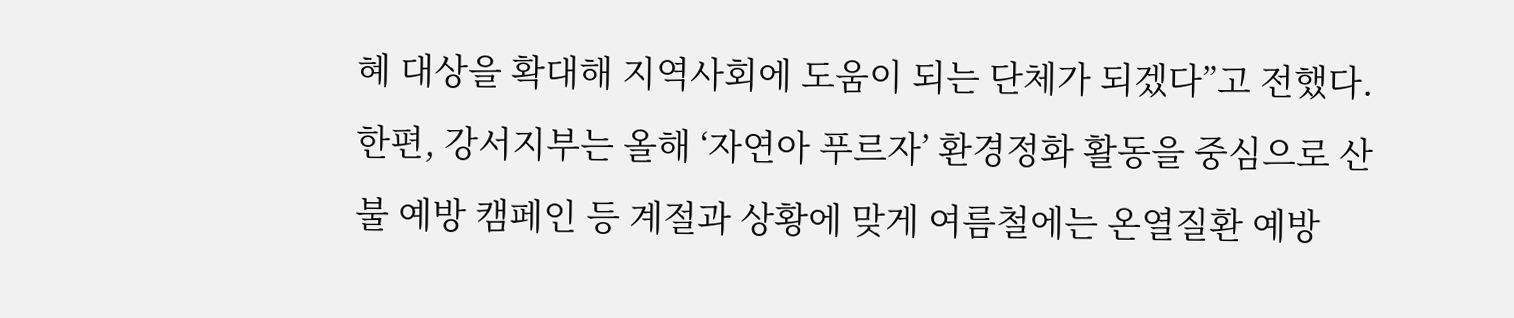혜 대상을 확대해 지역사회에 도움이 되는 단체가 되겠다”고 전했다.
한편, 강서지부는 올해 ‘자연아 푸르자’ 환경정화 활동을 중심으로 산불 예방 캠페인 등 계절과 상황에 맞게 여름철에는 온열질환 예방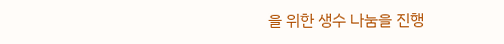을 위한 생수 나눔을 진행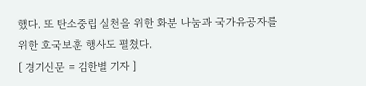했다. 또 탄소중립 실천을 위한 화분 나눔과 국가유공자를 위한 호국보훈 행사도 펼쳤다.
[ 경기신문 = 김한별 기자 ]